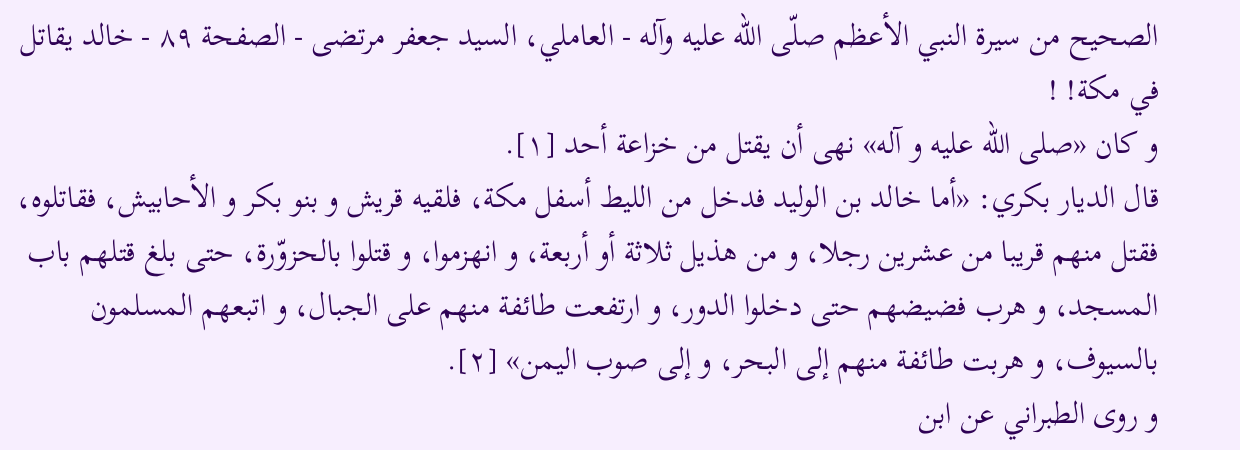الصحيح من سيرة النبي الأعظم صلّى الله عليه وآله - العاملي، السيد جعفر مرتضى - الصفحة ٨٩ - خالد يقاتل في مكة! !
و كان «صلى اللّه عليه و آله» نهى أن يقتل من خزاعة أحد [١].
قال الديار بكري: «أما خالد بن الوليد فدخل من الليط أسفل مكة، فلقيه قريش و بنو بكر و الأحابيش، فقاتلوه، فقتل منهم قريبا من عشرين رجلا، و من هذيل ثلاثة أو أربعة، و انهزموا، و قتلوا بالحزوّرة، حتى بلغ قتلهم باب المسجد، و هرب فضيضهم حتى دخلوا الدور، و ارتفعت طائفة منهم على الجبال، و اتبعهم المسلمون بالسيوف، و هربت طائفة منهم إلى البحر، و إلى صوب اليمن» [٢].
و روى الطبراني عن ابن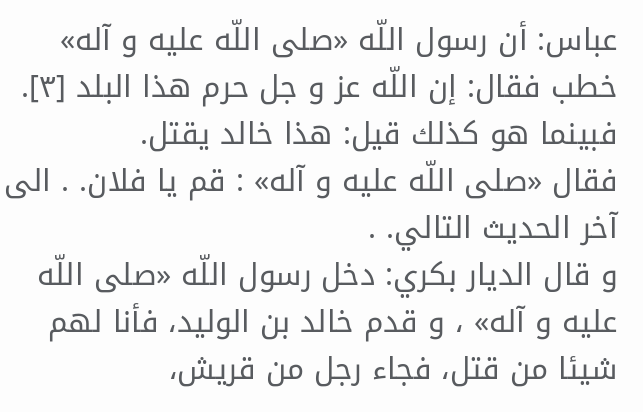عباس: أن رسول اللّه «صلى اللّه عليه و آله» خطب فقال: إن اللّه عز و جل حرم هذا البلد [٣]. فبينما هو كذلك قيل: هذا خالد يقتل.
فقال «صلى اللّه عليه و آله» : قم يا فلان. . الى آخر الحديث التالي. .
و قال الديار بكري: دخل رسول اللّه «صلى اللّه عليه و آله» ، و قدم خالد بن الوليد، فأنا لهم شيئا من قتل، فجاء رجل من قريش،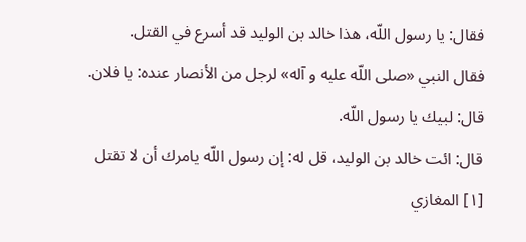فقال: يا رسول اللّه، هذا خالد بن الوليد قد أسرع في القتل.
فقال النبي «صلى اللّه عليه و آله» لرجل من الأنصار عنده: يا فلان.
قال: لبيك يا رسول اللّه.
قال: ائت خالد بن الوليد، قل له: إن رسول اللّه يامرك أن لا تقتل
[١] المغازي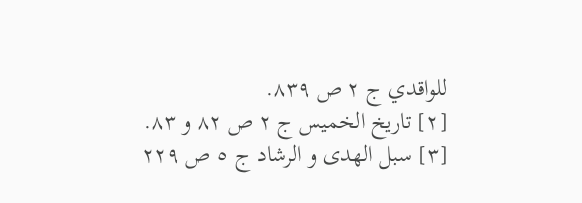للواقدي ج ٢ ص ٨٣٩.
[٢] تاريخ الخميس ج ٢ ص ٨٢ و ٨٣.
[٣] سبل الهدى و الرشاد ج ٥ ص ٢٢٩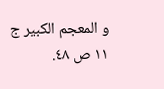و المعجم الكبير ج ١١ ص ٤٨.